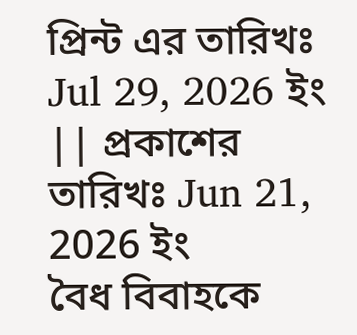প্রিন্ট এর তারিখঃ Jul 29, 2026 ইং || প্রকাশের তারিখঃ Jun 21, 2026 ইং
বৈধ বিবাহকে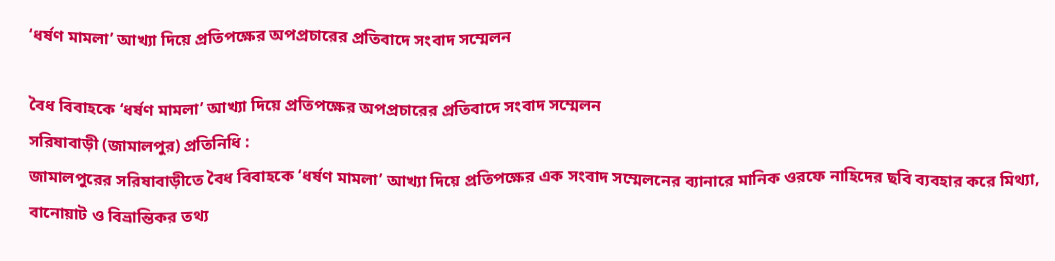‘ধর্ষণ মামলা’ আখ্যা দিয়ে প্রতিপক্ষের অপপ্রচারের প্রতিবাদে সংবাদ সম্মেলন

বৈধ বিবাহকে ‘ধর্ষণ মামলা’ আখ্যা দিয়ে প্রতিপক্ষের অপপ্রচারের প্রতিবাদে সংবাদ সম্মেলন
সরিষাবাড়ী (জামালপুর) প্রতিনিধি :
জামালপুরের সরিষাবাড়ীতে বৈধ বিবাহকে ‘ধর্ষণ মামলা’ আখ্যা দিয়ে প্রতিপক্ষের এক সংবাদ সম্মেলনের ব্যানারে মানিক ওরফে নাহিদের ছবি ব্যবহার করে মিথ্যা, বানোয়াট ও বিভ্রান্তিকর তথ্য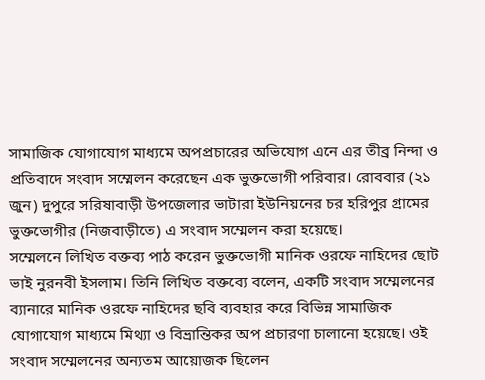সামাজিক যোগাযোগ মাধ্যমে অপপ্রচারের অভিযোগ এনে এর তীব্র নিন্দা ও প্রতিবাদে সংবাদ সম্মেলন করেছেন এক ভুক্তভোগী পরিবার। রোববার (২১ জুন) দুপুরে সরিষাবাড়ী উপজেলার ভাটারা ইউনিয়নের চর হরিপুর গ্রামের ভুক্তভোগীর (নিজবাড়ীতে) এ সংবাদ সম্মেলন করা হয়েছে।
সম্মেলনে লিখিত বক্তব্য পাঠ করেন ভুক্তভোগী মানিক ওরফে নাহিদের ছোট ভাই নুরনবী ইসলাম। তিনি লিখিত বক্তব্যে বলেন, একটি সংবাদ সম্মেলনের ব্যানারে মানিক ওরফে নাহিদের ছবি ব্যবহার করে বিভিন্ন সামাজিক যোগাযোগ মাধ্যমে মিথ্যা ও বিভ্রান্তিকর অপ প্রচারণা চালানো হয়েছে। ওই সংবাদ সম্মেলনের অন্যতম আয়োজক ছিলেন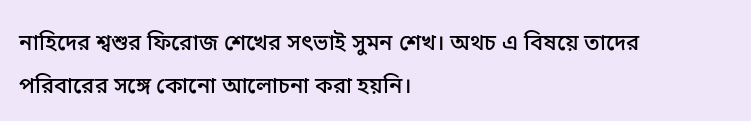নাহিদের শ্বশুর ফিরোজ শেখের সৎভাই সুমন শেখ। অথচ এ বিষয়ে তাদের পরিবারের সঙ্গে কোনো আলোচনা করা হয়নি।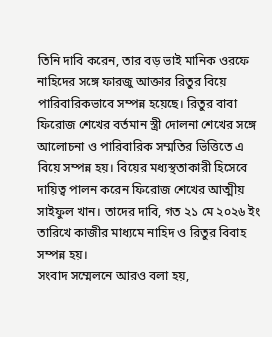তিনি দাবি করেন, তার বড় ভাই মানিক ওরফে নাহিদের সঙ্গে ফারজু আক্তার রিতুর বিয়ে পারিবারিকভাবে সম্পন্ন হয়েছে। রিতুর বাবা ফিরোজ শেখের বর্তমান স্ত্রী দোলনা শেখের সঙ্গে আলোচনা ও পারিবারিক সম্মতির ভিত্তিতে এ বিয়ে সম্পন্ন হয়। বিয়ের মধ্যস্থতাকারী হিসেবে দায়িত্ব পালন করেন ফিরোজ শেখের আত্মীয় সাইফুল খান। তাদের দাবি, গত ২১ মে ২০২৬ ইং তারিখে কাজীর মাধ্যমে নাহিদ ও রিতুর বিবাহ সম্পন্ন হয়।
সংবাদ সম্মেলনে আরও বলা হয়,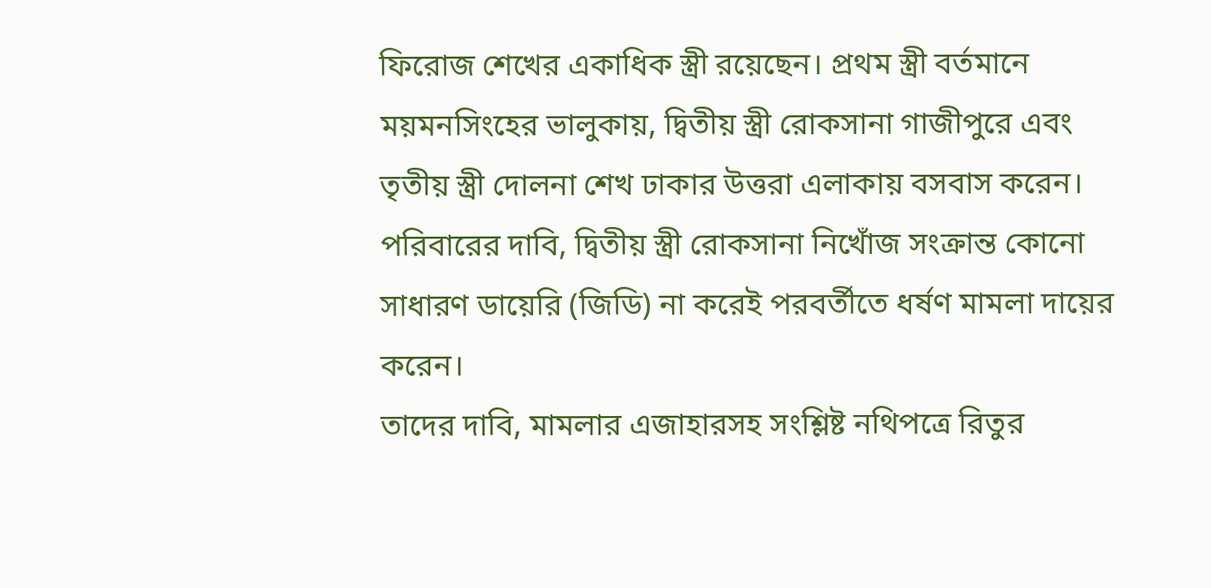ফিরোজ শেখের একাধিক স্ত্রী রয়েছেন। প্রথম স্ত্রী বর্তমানে ময়মনসিংহের ভালুকায়, দ্বিতীয় স্ত্রী রোকসানা গাজীপুরে এবং তৃতীয় স্ত্রী দোলনা শেখ ঢাকার উত্তরা এলাকায় বসবাস করেন। পরিবারের দাবি, দ্বিতীয় স্ত্রী রোকসানা নিখোঁজ সংক্রান্ত কোনো সাধারণ ডায়েরি (জিডি) না করেই পরবর্তীতে ধর্ষণ মামলা দায়ের করেন।
তাদের দাবি, মামলার এজাহারসহ সংশ্লিষ্ট নথিপত্রে রিতুর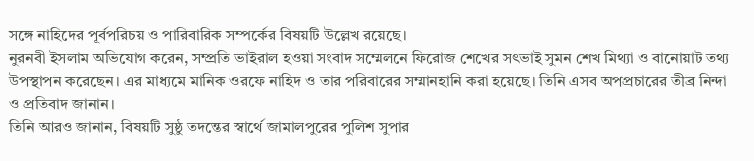সঙ্গে নাহিদের পূর্বপরিচয় ও পারিবারিক সম্পর্কের বিষয়টি উল্লেখ রয়েছে।
নুরনবী ইসলাম অভিযোগ করেন, সম্প্রতি ভাইরাল হওয়া সংবাদ সম্মেলনে ফিরোজ শেখের সৎভাই সুমন শেখ মিথ্যা ও বানোয়াট তথ্য উপস্থাপন করেছেন। এর মাধ্যমে মানিক ওরফে নাহিদ ও তার পরিবারের সম্মানহানি করা হয়েছে। তিনি এসব অপপ্রচারের তীব্র নিন্দা ও প্রতিবাদ জানান।
তিনি আরও জানান, বিষয়টি সুষ্ঠু তদন্তের স্বার্থে জামালপুরের পুলিশ সুপার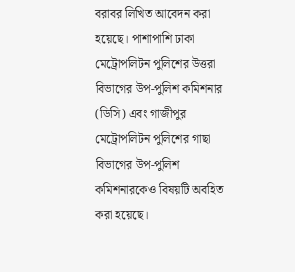বরাবর লিখিত আবেদন করা হয়েছে। পাশাপাশি ঢাকা মেট্রোপলিটন পুলিশের উত্তরা বিভাগের উপ-পুলিশ কমিশনার (ডিসি) এবং গাজীপুর মেট্রোপলিটন পুলিশের গাছা বিভাগের উপ-পুলিশ কমিশনারকেও বিষয়টি অবহিত করা হয়েছে।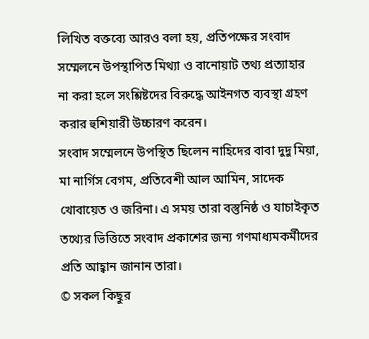লিখিত বক্তব্যে আরও বলা হয়, প্রতিপক্ষের সংবাদ সম্মেলনে উপস্থাপিত মিথ্যা ও বানোয়াট তথ্য প্রত্যাহার না করা হলে সংশ্লিষ্টদের বিরুদ্ধে আইনগত ব্যবস্থা গ্রহণ করার হুশিয়ারী উচ্চারণ করেন।
সংবাদ সম্মেলনে উপস্থিত ছিলেন নাহিদের বাবা দুদু মিয়া, মা নার্গিস বেগম, প্রতিবেশী আল আমিন, সাদেক খোবায়েত ও জরিনা। এ সময় তারা বস্তুনিষ্ঠ ও যাচাইকৃত তথ্যের ভিত্তিতে সংবাদ প্রকাশের জন্য গণমাধ্যমকর্মীদের প্রতি আহ্বান জানান তারা।
© সকল কিছুর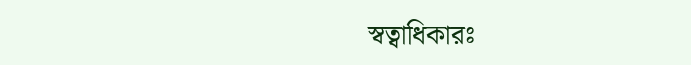স্বত্বাধিকারঃ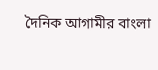দৈনিক আগামীর বাংলা